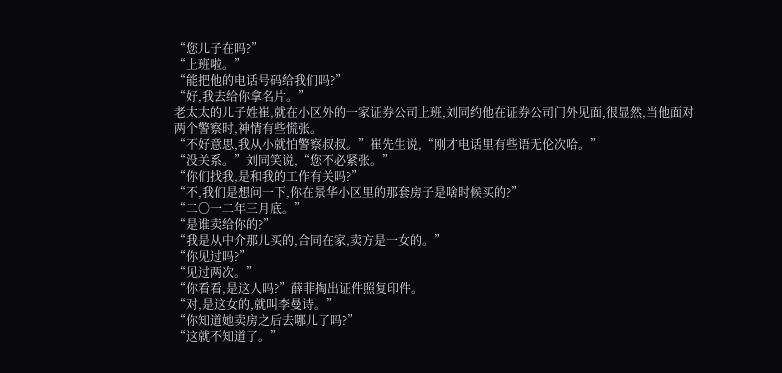“您儿子在吗?”
“上班啦。”
“能把他的电话号码给我们吗?”
“好,我去给你拿名片。”
老太太的儿子姓崔,就在小区外的一家证券公司上班,刘同约他在证券公司门外见面,很显然,当他面对两个警察时,神情有些慌张。
“不好意思,我从小就怕警察叔叔。”崔先生说,“刚才电话里有些语无伦次哈。”
“没关系。”刘同笑说,“您不必紧张。”
“你们找我,是和我的工作有关吗?”
“不,我们是想问一下,你在景华小区里的那套房子是啥时候买的?”
“二〇一二年三月底。”
“是谁卖给你的?”
“我是从中介那儿买的,合同在家,卖方是一女的。”
“你见过吗?”
“见过两次。”
“你看看,是这人吗?”薛菲掏出证件照复印件。
“对,是这女的,就叫李曼诗。”
“你知道她卖房之后去哪儿了吗?”
“这就不知道了。”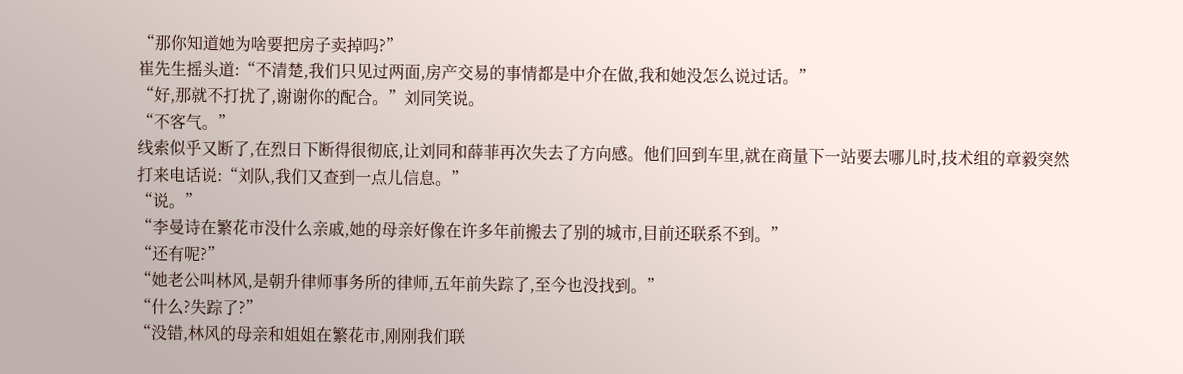“那你知道她为啥要把房子卖掉吗?”
崔先生摇头道:“不清楚,我们只见过两面,房产交易的事情都是中介在做,我和她没怎么说过话。”
“好,那就不打扰了,谢谢你的配合。”刘同笑说。
“不客气。”
线索似乎又断了,在烈日下断得很彻底,让刘同和薛菲再次失去了方向感。他们回到车里,就在商量下一站要去哪儿时,技术组的章毅突然打来电话说:“刘队,我们又查到一点儿信息。”
“说。”
“李曼诗在繁花市没什么亲戚,她的母亲好像在许多年前搬去了别的城市,目前还联系不到。”
“还有呢?”
“她老公叫林风,是朝升律师事务所的律师,五年前失踪了,至今也没找到。”
“什么?失踪了?”
“没错,林风的母亲和姐姐在繁花市,刚刚我们联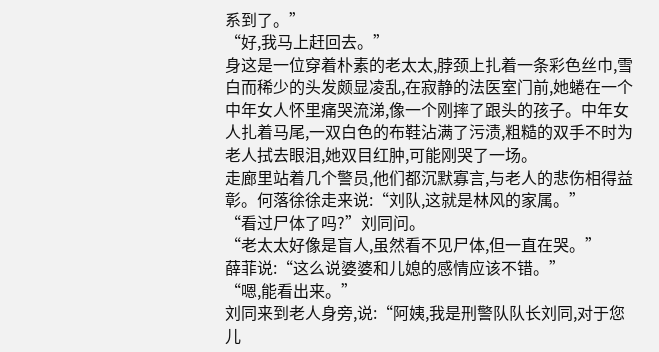系到了。”
“好,我马上赶回去。”
身这是一位穿着朴素的老太太,脖颈上扎着一条彩色丝巾,雪白而稀少的头发颇显凌乱,在寂静的法医室门前,她蜷在一个中年女人怀里痛哭流涕,像一个刚摔了跟头的孩子。中年女人扎着马尾,一双白色的布鞋沾满了污渍,粗糙的双手不时为老人拭去眼泪,她双目红肿,可能刚哭了一场。
走廊里站着几个警员,他们都沉默寡言,与老人的悲伤相得益彰。何落徐徐走来说:“刘队,这就是林风的家属。”
“看过尸体了吗?”刘同问。
“老太太好像是盲人,虽然看不见尸体,但一直在哭。”
薛菲说:“这么说婆婆和儿媳的感情应该不错。”
“嗯,能看出来。”
刘同来到老人身旁,说:“阿姨,我是刑警队队长刘同,对于您儿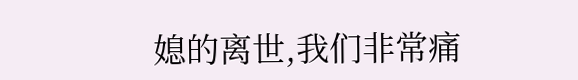媳的离世,我们非常痛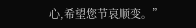心,希望您节哀顺变。”